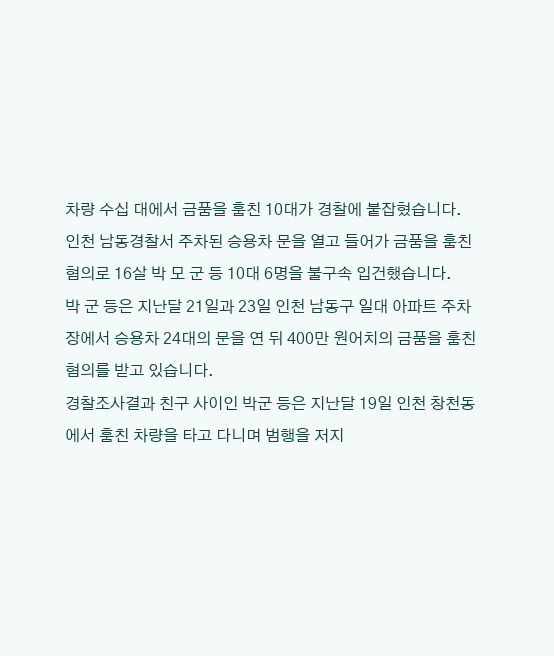차량 수십 대에서 금품을 훔친 10대가 경찰에 붙잡혔습니다.
인천 남동경찰서 주차된 승용차 문을 열고 들어가 금품을 훔친 혐의로 16살 박 모 군 등 10대 6명을 불구속 입건했습니다.
박 군 등은 지난달 21일과 23일 인천 남동구 일대 아파트 주차장에서 승용차 24대의 문을 연 뒤 400만 원어치의 금품을 훔친 혐의를 받고 있습니다.
경찰조사결과 친구 사이인 박군 등은 지난달 19일 인천 창천동에서 훔친 차량을 타고 다니며 범행을 저지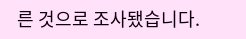른 것으로 조사됐습니다.